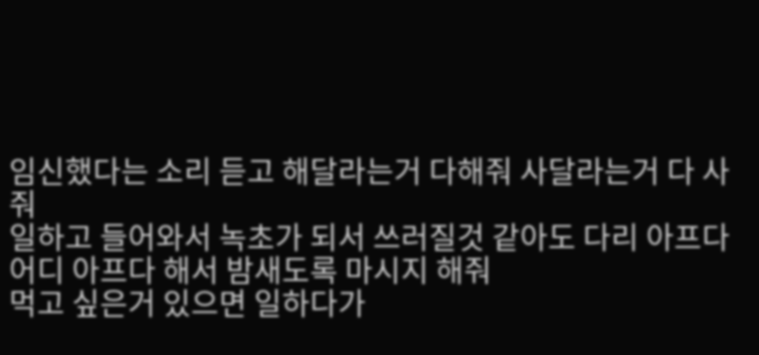임신했다는 소리 듣고 해달라는거 다해줘 사달라는거 다 사줘
일하고 들어와서 녹초가 되서 쓰러질것 같아도 다리 아프다 어디 아프다 해서 밤새도록 마시지 해줘
먹고 싶은거 있으면 일하다가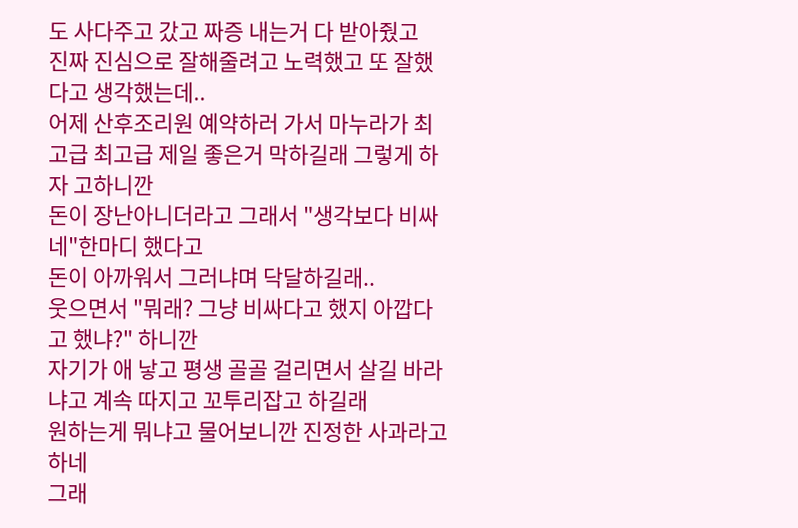도 사다주고 갔고 짜증 내는거 다 받아줬고
진짜 진심으로 잘해줄려고 노력했고 또 잘했다고 생각했는데..
어제 산후조리원 예약하러 가서 마누라가 최고급 최고급 제일 좋은거 막하길래 그렇게 하자 고하니깐
돈이 장난아니더라고 그래서 "생각보다 비싸네"한마디 했다고
돈이 아까워서 그러냐며 닥달하길래..
웃으면서 "뭐래? 그냥 비싸다고 했지 아깝다고 했냐?" 하니깐
자기가 애 낳고 평생 골골 걸리면서 살길 바라냐고 계속 따지고 꼬투리잡고 하길래
원하는게 뭐냐고 물어보니깐 진정한 사과라고 하네
그래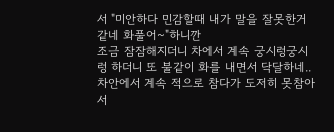서 "미안하다 민감할때 내가 말을 잘못한거 같네 화풀어~"하니깐
조금 잠잠해지더니 차에서 계속 궁시렁궁시렁 하더니 또 불같이 화를 내면서 닥달하네..
차안에서 계속 적으로 참다가 도저히 못참아서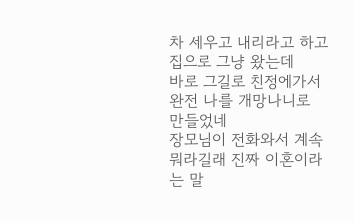차 세우고 내리라고 하고 집으로 그냥 왔는데
바로 그길로 친정에가서 완전 나를 개망나니로 만들었네
장모님이 전화와서 계속 뭐라길래 진짜 이혼이라는 말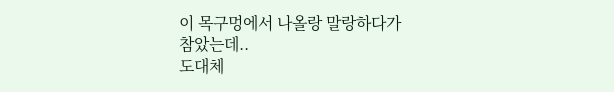이 목구멍에서 나올랑 말랑하다가
참았는데..
도대체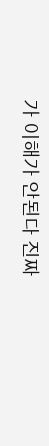가 이해가 안된다 진짜